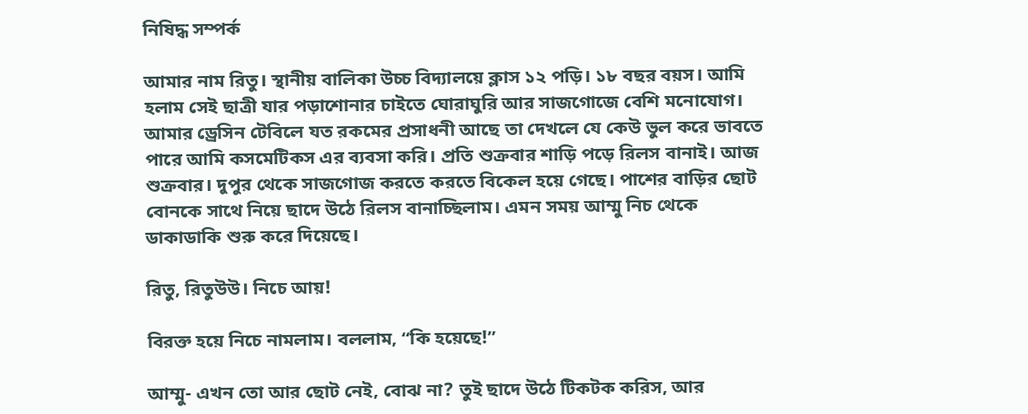নিষিদ্ধ সম্পর্ক

আমার নাম রিতু। স্থানীয় বালিকা উচ্চ বিদ্যালয়ে ক্লাস ১২ পড়ি। ১৮ বছর বয়স। আমি হলাম সেই ছাত্রী যার পড়াশোনার চাইতে ঘোরাঘুরি আর সাজগোজে বেশি মনোযোগ। আমার ড্রেসিন টেবিলে যত রকমের প্রসাধনী আছে তা দেখলে যে কেউ ভুল করে ভাবতে পারে আমি কসমেটিকস এর ব্যবসা করি। প্রতি শুক্রবার শাড়ি পড়ে রিলস বানাই। আজ শুক্রবার। দুপুর থেকে সাজগোজ করতে করতে বিকেল হয়ে গেছে। পাশের বাড়ির ছোট বোনকে সাথে নিয়ে ছাদে উঠে রিলস বানাচ্ছিলাম। এমন সময় আম্মু নিচ থেকে ডাকাডাকি শুরু করে দিয়েছে।

রিতু, রিতুউউ। নিচে আয়!

বিরক্ত হয়ে নিচে নামলাম। বললাম, “কি হয়েছে!”

আম্মু- এখন তো আর ছোট নেই, বোঝ না? তুই ছাদে উঠে টিকটক করিস, আর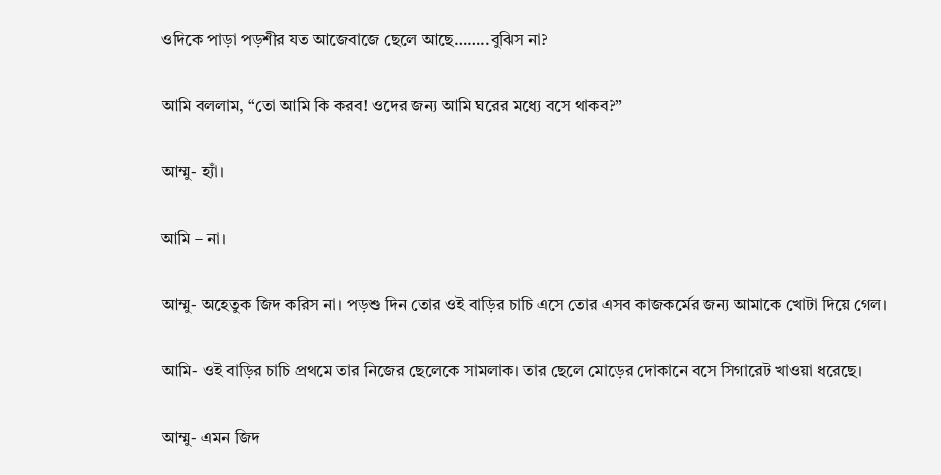ওদিকে পাড়া পড়শীর যত আজেবাজে ছেলে আছে……..বুঝিস না?

আমি বললাম, “তো আমি কি করব! ওদের জন্য আমি ঘরের মধ্যে বসে থাকব?”

আম্মু- হ্যাঁ।

আমি – না।

আম্মু- অহেতুক জিদ করিস না। পড়শু দিন তোর ওই বাড়ির চাচি এসে তোর এসব কাজকর্মের জন্য আমাকে খোটা দিয়ে গেল।

আমি- ওই বাড়ির চাচি প্রথমে তার নিজের ছেলেকে সামলাক। তার ছেলে মোড়ের দোকানে বসে সিগারেট খাওয়া ধরেছে।

আম্মু- এমন জিদ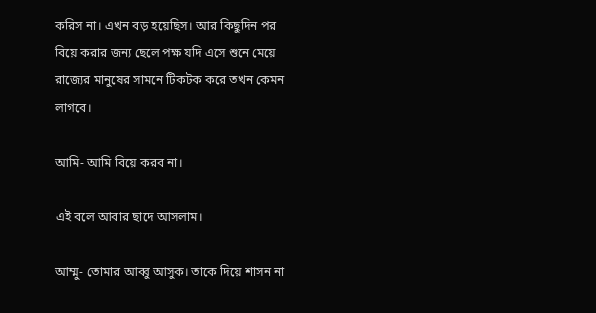করিস না। এখন বড় হয়েছিস। আর কিছুদিন পর বিয়ে করার জন্য ছেলে পক্ষ যদি এসে শুনে মেয়ে রাজ্যের মানুষের সামনে টিকটক করে তখন কেমন লাগবে।

আমি- আমি বিয়ে করব না।

এই বলে আবার ছাদে আসলাম।

আম্মু- তোমার আব্বু আসুক। তাকে দিয়ে শাসন না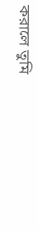করালে তুমি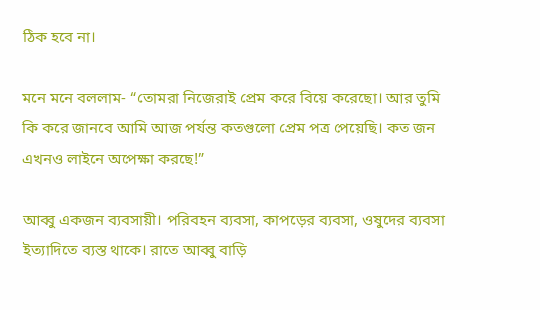ঠিক হবে না।

মনে মনে বললাম- “তোমরা নিজেরাই প্রেম করে বিয়ে করেছো। আর তুমি কি করে জানবে আমি আজ পর্যন্ত কতগুলো প্রেম পত্র পেয়েছি। কত জন এখনও লাইনে অপেক্ষা করছে!”

আব্বু একজন ব্যবসায়ী। পরিবহন ব্যবসা, কাপড়ের ব্যবসা, ওষুদের ব্যবসা ইত্যাদিতে ব্যস্ত থাকে। রাতে আব্বু বাড়ি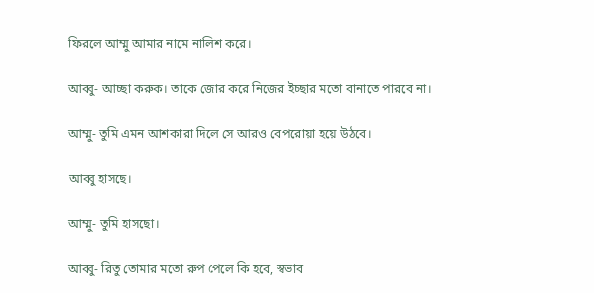ফিরলে আম্মু আমার নামে নালিশ করে।

আব্বু- আচ্ছা করুক। তাকে জোর করে নিজের ইচ্ছার মতো বানাতে পারবে না।

আম্মু- তুমি এমন আশকারা দিলে সে আরও বেপরোয়া হয়ে উঠবে।

আব্বু হাসছে।

আম্মু- তুমি হাসছো।

আব্বু- রিতু তোমার মতো রুপ পেলে কি হবে, স্বভাব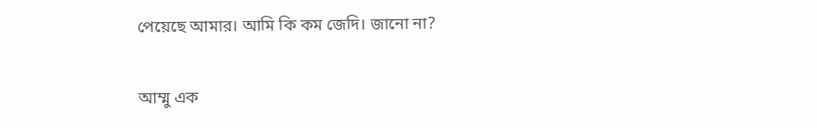পেয়েছে আমার। আমি কি কম জেদি। জানো না?

আম্মু এক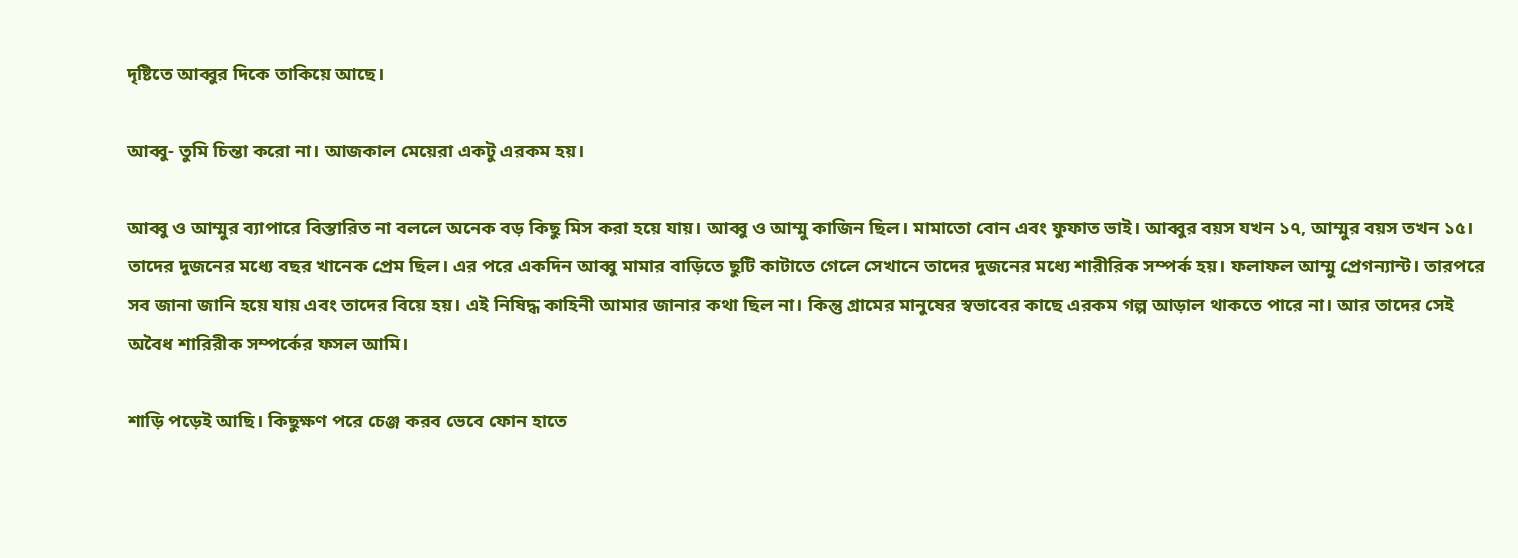দৃষ্টিতে আব্বুর দিকে তাকিয়ে আছে।

আব্বু- তুমি চিন্তা করো না। আজকাল মেয়েরা একটু এরকম হয়।

আব্বু ও আম্মুর ব্যাপারে বিস্তারিত না বললে অনেক বড় কিছু মিস করা হয়ে যায়। আব্বু ও আম্মু কাজিন ছিল। মামাতো বোন এবং ফুফাত ভাই। আব্বুর বয়স যখন ১৭, আম্মুর বয়স তখন ১৫। তাদের দুজনের মধ্যে বছর খানেক প্রেম ছিল। এর পরে একদিন আব্বু মামার বাড়িতে ছুটি কাটাতে গেলে সেখানে তাদের দুজনের মধ্যে শারীরিক সম্পর্ক হয়। ফলাফল আম্মু প্রেগন্যান্ট। তারপরে সব জানা জানি হয়ে যায় এবং তাদের বিয়ে হয়। এই নিষিদ্ধ কাহিনী আমার জানার কথা ছিল না। কিন্তু গ্রামের মানুষের স্বভাবের কাছে এরকম গল্প আড়াল থাকতে পারে না। আর তাদের সেই অবৈধ শারিরীক সম্পর্কের ফসল আমি।

শাড়ি পড়েই আছি। কিছুক্ষণ পরে চেঞ্জ করব ভেবে ফোন হাতে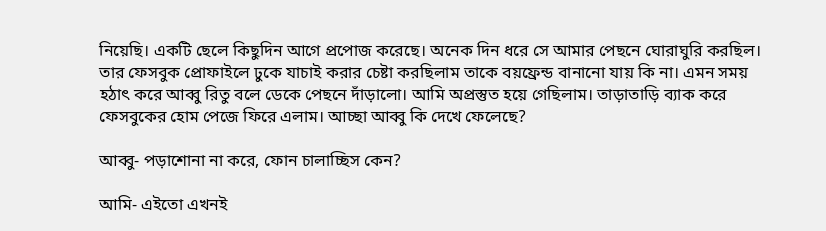নিয়েছি। একটি ছেলে কিছুদিন আগে প্রপোজ করেছে। অনেক দিন ধরে সে আমার পেছনে ঘোরাঘুরি করছিল। তার ফেসবুক প্রোফাইলে ঢুকে যাচাই করার চেষ্টা করছিলাম তাকে বয়ফ্রেন্ড বানানো যায় কি না। এমন সময় হঠাৎ করে আব্বু রিতু বলে ডেকে পেছনে দাঁড়ালো। আমি অপ্রস্তুত হয়ে গেছিলাম। তাড়াতাড়ি ব্যাক করে ফেসবুকের হোম পেজে ফিরে এলাম। আচ্ছা আব্বু কি দেখে ফেলেছে?

আব্বু- পড়াশোনা না করে, ফোন চালাচ্ছিস কেন?

আমি- এইতো এখনই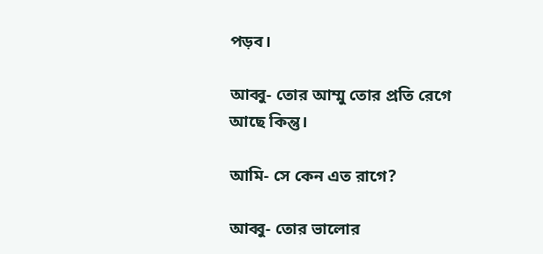পড়ব।

আব্বু- তোর আম্মু তোর প্রতি রেগে আছে কিন্তু।

আমি- সে কেন এত রাগে?

আব্বু- তোর ভালোর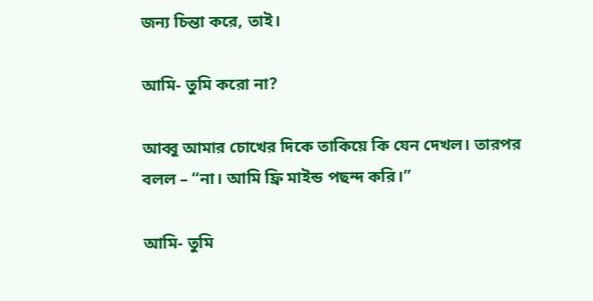জন্য চিন্তা করে, তাই।

আমি- তুমি করো না?

আব্বু আমার চোখের দিকে তাকিয়ে কি যেন দেখল। তারপর বলল – “না। আমি ফ্রি মাইন্ড পছন্দ করি।”

আমি- তুমি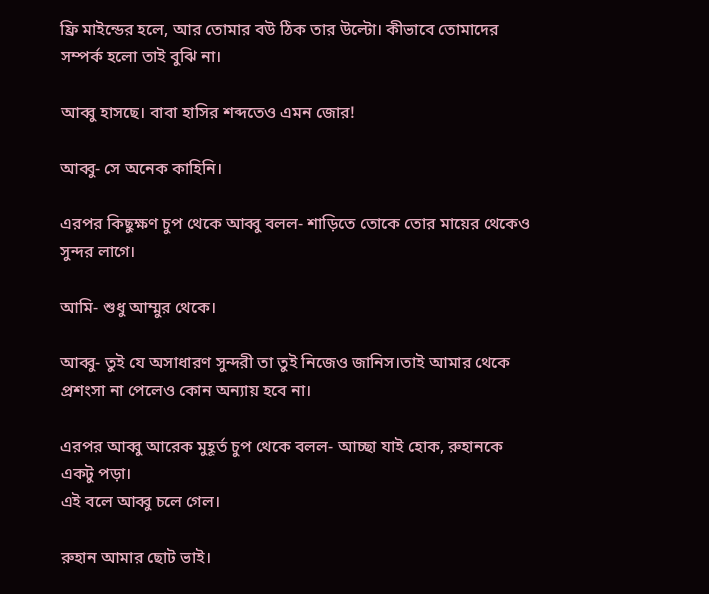ফ্রি মাইন্ডের হলে, আর তোমার বউ ঠিক তার উল্টো। কীভাবে তোমাদের সম্পর্ক হলো তাই বুঝি না।

আব্বু হাসছে। বাবা হাসির শব্দতেও এমন জোর!

আব্বু- সে অনেক কাহিনি।

এরপর কিছুক্ষণ চুপ থেকে আব্বু বলল- শাড়িতে তোকে তোর মায়ের থেকেও সুন্দর লাগে।

আমি- শুধু আম্মুর থেকে।

আব্বু- তুই যে অসাধারণ সুন্দরী তা তুই নিজেও জানিস।তাই আমার থেকে প্রশংসা না পেলেও কোন অন্যায় হবে না।

এরপর আব্বু আরেক মুহূর্ত চুপ থেকে বলল- আচ্ছা যাই হোক, রুহানকে একটু পড়া।
এই বলে আব্বু চলে গেল।

রুহান আমার ছোট ভাই।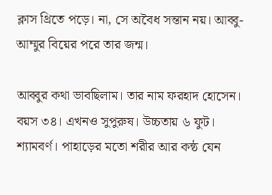ক্লাস থ্রিতে পড়ে। না, সে অবৈধ সন্তান নয়। আব্বু-আম্মুর বিয়ের পরে তার জন্ম।

আব্বুর কথা ভাবছিলাম। তার নাম ফরহাদ হোসেন। বয়স ৩৪। এখনও সুপুরুষ। উচ্চতায় ৬ ফুট। শ্যামবর্ণ। পাহাড়ের মতো শরীর আর কন্ঠ যেন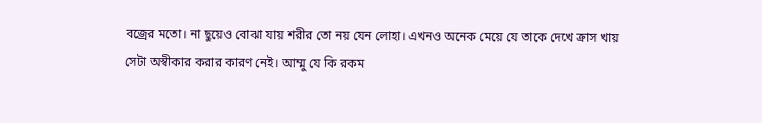বজ্রের মতো। না ছুয়েও বোঝা যায় শরীর তো নয় যেন লোহা। এখনও অনেক মেয়ে যে তাকে দেখে ক্রাস খায় সেটা অস্বীকার করার কারণ নেই। আম্মু যে কি রকম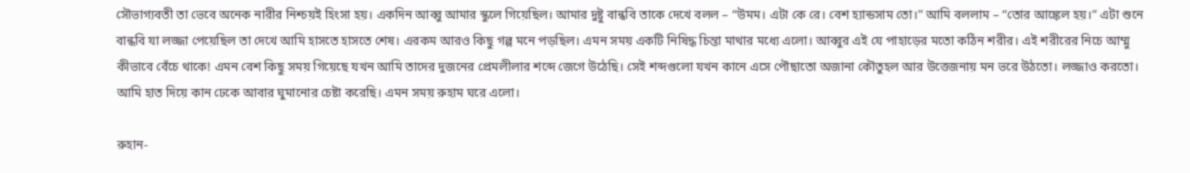সৌভাগ্যবতী তা ভেবে অনেক নারীর নিশ্চয়ই হিংসা হয়। একদিন আব্বু আমার স্কুলে গিয়েছিল। আমার দুষ্টু বান্ধবি তাকে দেখে বলল – “উমম। এটা কে রে। বেশ হ্যান্ডসাম তো।” আমি বললাম – “তোর আঙ্কেল হয়।” এটা শুনে বান্ধবি যা লজ্জা পেয়েছিল তা দেখে আমি হাসতে হাসতে শেষ। এরকম আরও কিছু গল্প মনে পড়ছিল। এমন সময় একটি নিষিদ্ধ চিন্তা মাথার মধ্যে এলো। আব্বুর এই যে পাহাড়ের মতো কঠিন শরীর। এই শরীরের নিচে আম্মু কীভাবে বেঁচে থাকে! এমন বেশ কিছু সময় গিয়েছে যখন আমি তাদের দুজনের প্রেমলীলার শব্দে জেগে উঠেছি। সেই শব্দগুলো যখন কানে এসে পৌছাতো অজানা কৌতুহল আর উত্তেজনায় মন ভরে উঠতো। লজ্জাও করতো। আমি হাত দিয়ে কান ঢেকে আবার ঘুমানোর চেষ্টা করেছি। এমন সময় রুহাম ঘরে এলো।

রুহান-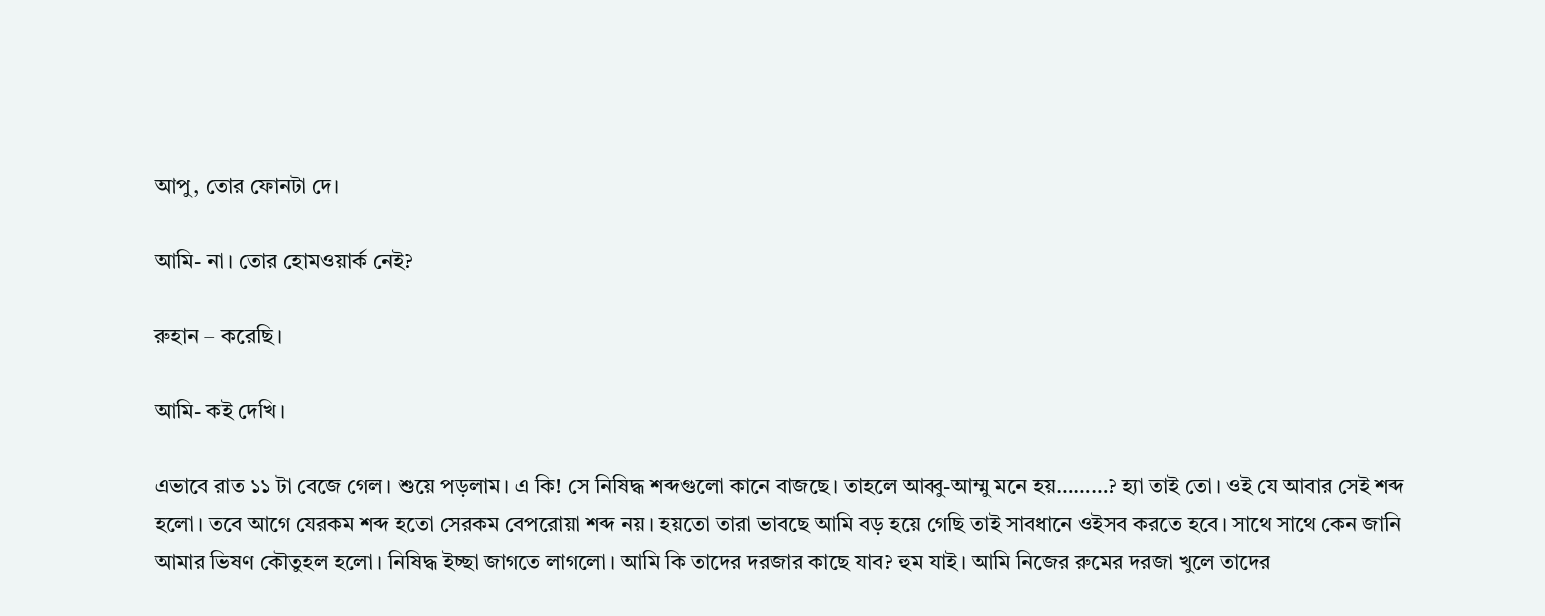আপু, তোর ফোনটা দে।

আমি- না। তোর হোমওয়ার্ক নেই?

রুহান – করেছি।

আমি- কই দেখি।

এভাবে রাত ১১ টা বেজে গেল। শুয়ে পড়লাম। এ কি! সে নিষিদ্ধ শব্দগুলো কানে বাজছে। তাহলে আব্বু-আম্মু মনে হয়………? হ্যা তাই তো। ওই যে আবার সেই শব্দ হলো। তবে আগে যেরকম শব্দ হতো সেরকম বেপরোয়া শব্দ নয়। হয়তো তারা ভাবছে আমি বড় হয়ে গেছি তাই সাবধানে ওইসব করতে হবে। সাথে সাথে কেন জানি আমার ভিষণ কৌতুহল হলো। নিষিদ্ধ ইচ্ছা জাগতে লাগলো। আমি কি তাদের দরজার কাছে যাব? হুম যাই। আমি নিজের রুমের দরজা খুলে তাদের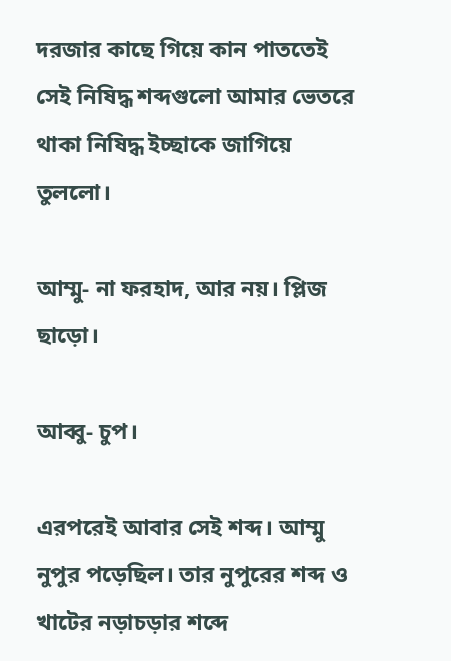দরজার কাছে গিয়ে কান পাততেই সেই নিষিদ্ধ শব্দগুলো আমার ভেতরে থাকা নিষিদ্ধ ইচ্ছাকে জাগিয়ে তুললো।

আম্মু- না ফরহাদ, আর নয়। প্লিজ ছাড়ো।

আব্বু- চুপ।

এরপরেই আবার সেই শব্দ। আম্মু নুপুর পড়েছিল। তার নুপুরের শব্দ ও খাটের নড়াচড়ার শব্দে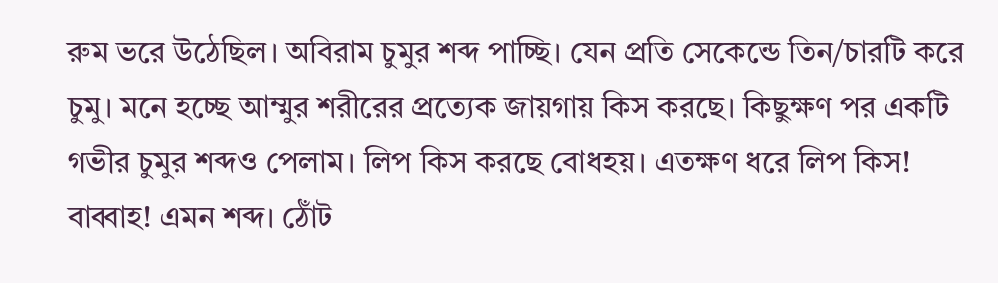রুম ভরে উঠেছিল। অবিরাম চুমুর শব্দ পাচ্ছি। যেন প্রতি সেকেন্ডে তিন/চারটি করে চুমু। মনে হচ্ছে আম্মুর শরীরের প্রত্যেক জায়গায় কিস করছে। কিছুক্ষণ পর একটি গভীর চুমুর শব্দও পেলাম। লিপ কিস করছে বোধহয়। এতক্ষণ ধরে লিপ কিস! বাব্বাহ! এমন শব্দ। ঠোঁট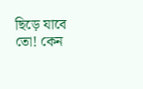ছিড়ে যাবে তো! কেন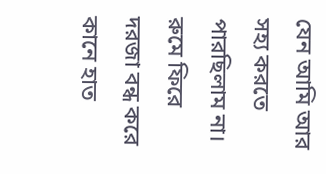যেন আমি আর সহ্য করতে পারছিলাম না। রুমে ফিরে দরজা বন্ধ করে কানে হাত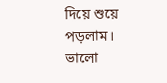দিয়ে শুয়ে পড়লাম। ভালো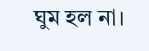ঘুম হল না।